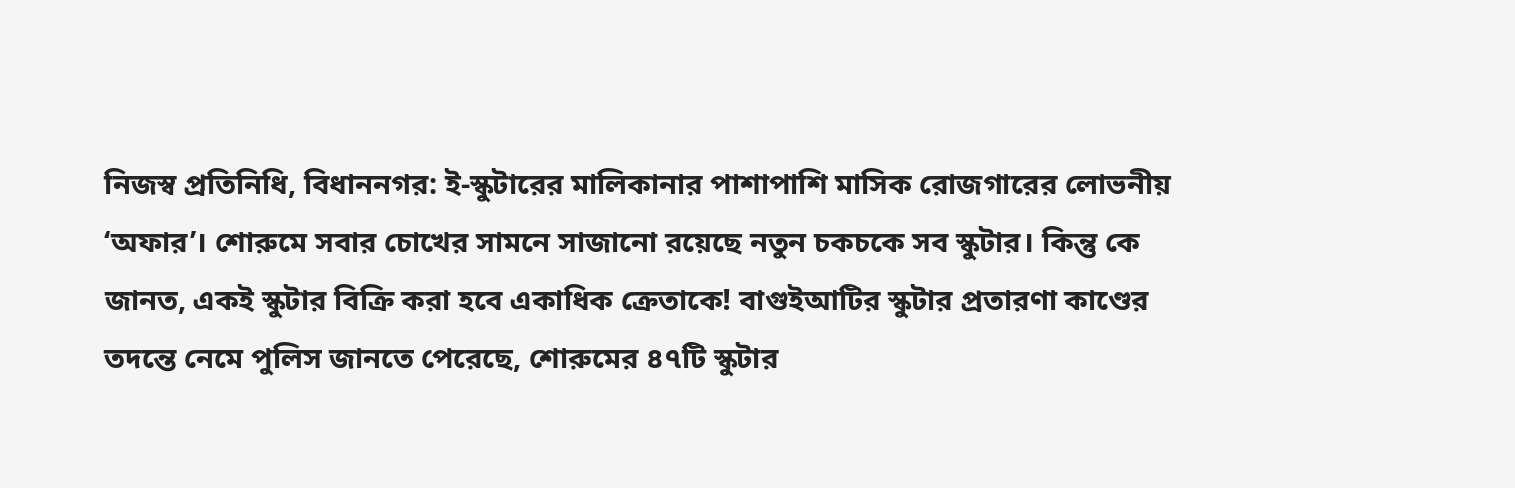নিজস্ব প্রতিনিধি, বিধাননগর: ই-স্কুটারের মালিকানার পাশাপাশি মাসিক রোজগারের লোভনীয় ‘অফার’। শোরুমে সবার চোখের সামনে সাজানো রয়েছে নতুন চকচকে সব স্কুটার। কিন্তু কে জানত, একই স্কুটার বিক্রি করা হবে একাধিক ক্রেতাকে! বাগুইআটির স্কুটার প্রতারণা কাণ্ডের তদন্তে নেমে পুলিস জানতে পেরেছে, শোরুমের ৪৭টি স্কুটার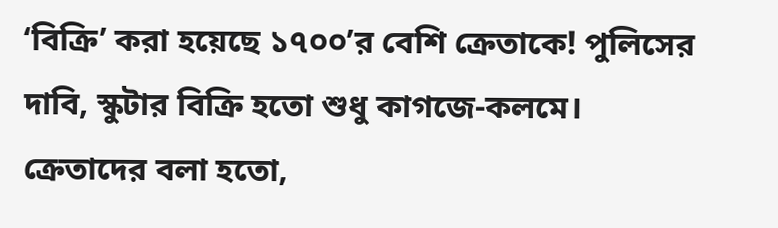‘বিক্রি’ করা হয়েছে ১৭০০’র বেশি ক্রেতাকে! পুলিসের দাবি, স্কুটার বিক্রি হতো শুধু কাগজে-কলমে। ক্রেতাদের বলা হতো,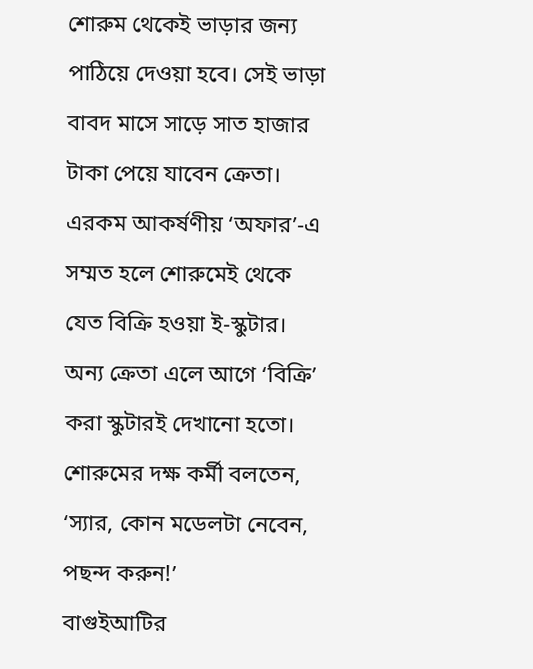শোরুম থেকেই ভাড়ার জন্য পাঠিয়ে দেওয়া হবে। সেই ভাড়া বাবদ মাসে সাড়ে সাত হাজার টাকা পেয়ে যাবেন ক্রেতা। এরকম আকর্ষণীয় ‘অফার’-এ সম্মত হলে শোরুমেই থেকে যেত বিক্রি হওয়া ই-স্কুটার। অন্য ক্রেতা এলে আগে ‘বিক্রি’ করা স্কুটারই দেখানো হতো। শোরুমের দক্ষ কর্মী বলতেন, ‘স্যার, কোন মডেলটা নেবেন, পছন্দ করুন!’
বাগুইআটির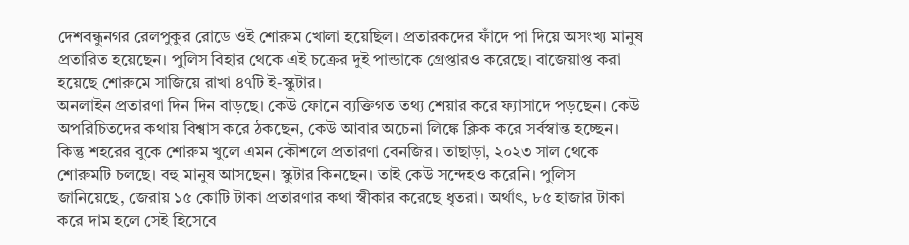দেশবন্ধুনগর রেলপুকুর রোডে ওই শোরুম খোলা হয়েছিল। প্রতারকদের ফাঁদে পা দিয়ে অসংখ্য মানুষ প্রতারিত হয়েছেন। পুলিস বিহার থেকে এই চক্রের দুই পান্ডাকে গ্রেপ্তারও করেছে। বাজেয়াপ্ত করা হয়েছে শোরুমে সাজিয়ে রাখা ৪৭টি ই-স্কুটার।
অনলাইন প্রতারণা দিন দিন বাড়ছে। কেউ ফোনে ব্যক্তিগত তথ্য শেয়ার করে ফ্যাসাদে পড়ছেন। কেউ অপরিচিতদের কথায় বিশ্বাস করে ঠকছেন, কেউ আবার অচেনা লিঙ্কে ক্লিক করে সর্বস্বান্ত হচ্ছেন। কিন্তু শহরের বুকে শোরুম খুলে এমন কৌশলে প্রতারণা বেনজির। তাছাড়া, ২০২৩ সাল থেকে শোরুমটি চলছে। বহু মানুষ আসছেন। স্কুটার কিনছেন। তাই কেউ সন্দেহও করেনি। পুলিস জানিয়েছে, জেরায় ১৫ কোটি টাকা প্রতারণার কথা স্বীকার করেছে ধৃতরা। অর্থাৎ, ৮৫ হাজার টাকা করে দাম হলে সেই হিসেবে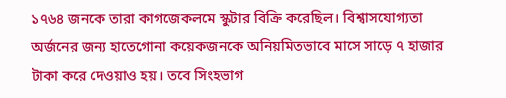১৭৬৪ জনকে তারা কাগজেকলমে স্কুটার বিক্রি করেছিল। বিশ্বাসযোগ্যতা অর্জনের জন্য হাতেগোনা কয়েকজনকে অনিয়মিতভাবে মাসে সাড়ে ৭ হাজার টাকা করে দেওয়াও হয়। তবে সিংহভাগ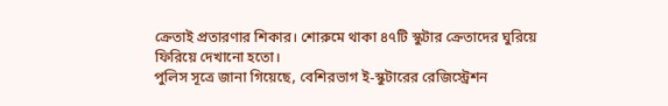ক্রেতাই প্রতারণার শিকার। শোরুমে থাকা ৪৭টি স্কুটার ক্রেতাদের ঘুরিয়ে ফিরিয়ে দেখানো হতো।
পুলিস সূত্রে জানা গিয়েছে, বেশিরভাগ ই-স্কুটারের রেজিস্ট্রেশন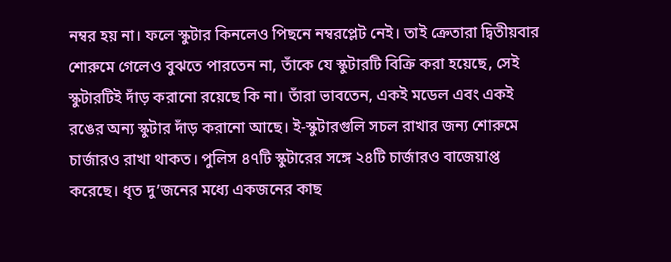নম্বর হয় না। ফলে স্কুটার কিনলেও পিছনে নম্বরপ্লেট নেই। তাই ক্রেতারা দ্বিতীয়বার শোরুমে গেলেও বুঝতে পারতেন না, তাঁকে যে স্কুটারটি বিক্রি করা হয়েছে, সেই স্কুটারটিই দাঁড় করানো রয়েছে কি না। তাঁরা ভাবতেন, একই মডেল এবং একই রঙের অন্য স্কুটার দাঁড় করানো আছে। ই-স্কুটারগুলি সচল রাখার জন্য শোরুমে চার্জারও রাখা থাকত। পুলিস ৪৭টি স্কুটারের সঙ্গে ২৪টি চার্জারও বাজেয়াপ্ত করেছে। ধৃত দু’জনের মধ্যে একজনের কাছ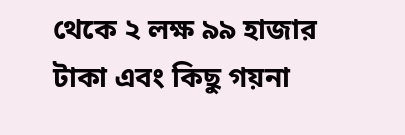থেকে ২ লক্ষ ৯৯ হাজার টাকা এবং কিছু গয়না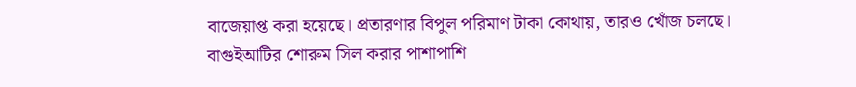বাজেয়াপ্ত করা হয়েছে। প্রতারণার বিপুল পরিমাণ টাকা কোথায়, তারও খোঁজ চলছে। বাগুইআটির শোরুম সিল করার পাশাপাশি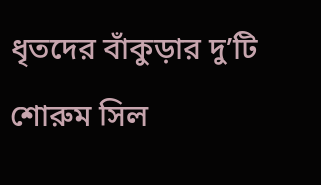ধৃতদের বাঁকুড়ার দু’টি শোরুম সিল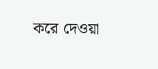করে দেওয়া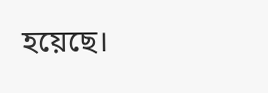হয়েছে।